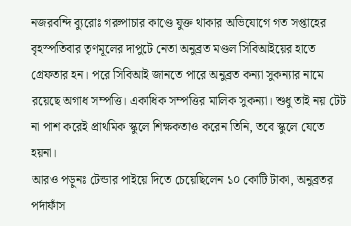নজরবন্দি ব্যুরোঃ গরুপাচার কাণ্ডে যুক্ত থাকার অভিযোগে গত সপ্তাহের বৃহস্পতিবার তৃণমূলের দাপুটে নেতা অনুব্রত মণ্ডল সিবিআইয়ের হাতে গ্রেফতার হন। পরে সিবিআই জানতে পারে অনুব্রত কন্যা সুকন্যার নামে রয়েছে অগাধ সম্পত্তি। একাধিক সম্পত্তির মালিক সুকন্যা। শুধু তাই নয় টেট না পাশ করেই প্রাথমিক স্কুলে শিক্ষকতাও করেন তিনি, তবে স্কুলে যেতে হয়না।
আরও পড়ুনঃ টেন্ডার পাইয়ে দিতে চেয়েছিলেন ১০ কোটি টাকা, অনুব্রতর পর্দাফাঁস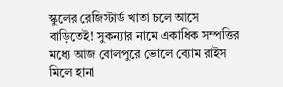স্কুলের রেজিস্টার্ড খাতা চলে আসে বাড়িতেই! সুকন্যার নামে একাধিক সম্পত্তির মধ্যে আজ বোলপুরে ভোলে ব্যোম রাইস মিলে হানা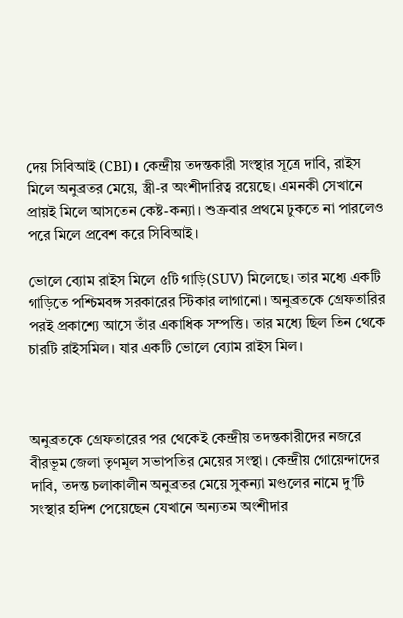দেয় সিবিআই (CBI)। কেন্দ্রীয় তদন্তকারী সংস্থার সূত্রে দাবি, রাইস মিলে অনুব্রতর মেয়ে, স্ত্রী-র অংশীদারিত্ব রয়েছে। এমনকী সেখানে প্রায়ই মিলে আসতেন কেষ্ট-কন্যা। শুক্রবার প্রথমে ঢুকতে না পারলেও পরে মিলে প্রবেশ করে সিবিআই।

ভোলে ব্যোম রাইস মিলে ৫টি গাড়ি(SUV) মিলেছে। তার মধ্যে একটি গাড়িতে পশ্চিমবঙ্গ সরকারের স্টিকার লাগানো। অনুব্রতকে গ্রেফতারির পরই প্রকাশ্যে আসে তাঁর একাধিক সম্পত্তি। তার মধ্যে ছিল তিন থেকে চারটি রাইসমিল। যার একটি ভোলে ব্যোম রাইস মিল।



অনুব্রতকে গ্রেফতারের পর থেকেই কেন্দ্রীয় তদন্তকারীদের নজরে বীরভূম জেলা তৃণমূল সভাপতির মেয়ের সংস্থা। কেন্দ্রীয় গোয়েন্দাদের দাবি, তদন্ত চলাকালীন অনুব্রতর মেয়ে সুকন্যা মণ্ডলের নামে দু’টি সংস্থার হদিশ পেয়েছেন যেখানে অন্যতম অংশীদার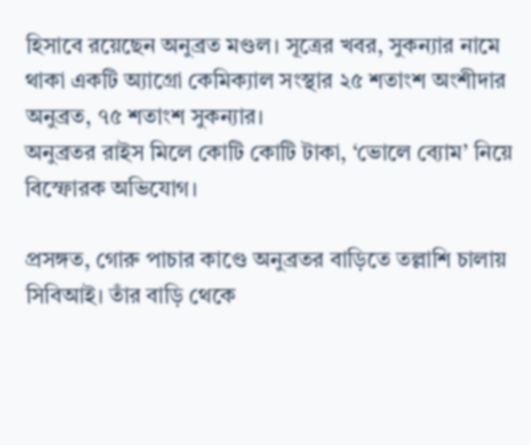হিসাবে রয়েছেন অনুব্রত মণ্ডল। সূত্রের খবর, সুকন্যার নামে থাকা একটি অ্যাগ্রো কেমিক্যাল সংস্থার ২৫ শতাংশ অংশীদার অনুব্রত, ৭৫ শতাংশ সুকন্যার।
অনুব্রতর রাইস মিলে কোটি কোটি টাকা, ‘ভোলে ব্যোম’ নিয়ে বিস্ফোরক অভিযোগ।

প্রসঙ্গত, গোরু পাচার কাণ্ডে অনুব্রতর বাড়িতে তল্লাশি চালায় সিবিআই। তাঁর বাড়ি থেকে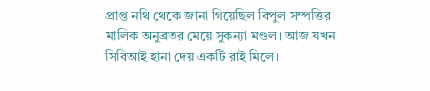প্রাপ্ত নথি থেকে জানা গিয়েছিল বিপুল সম্পত্তির মালিক অনুব্রতর মেয়ে সুকন্যা মণ্ডল। আজ যখন সিবিআই হানা দেয় একটি রাই মিলে।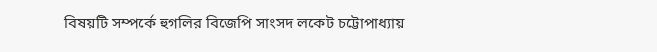বিষয়টি সম্পর্কে হুগলির বিজেপি সাংসদ লকেট চট্টোপাধ্যায়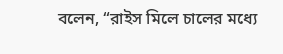বলেন, “রাইস মিলে চালের মধ্যে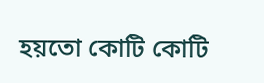হয়তো কোটি কোটি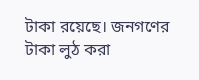টাকা রয়েছে। জনগণের টাকা লুঠ করা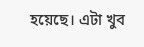হয়েছে। এটা খুব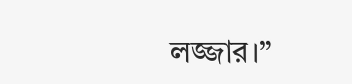লজ্জার।”